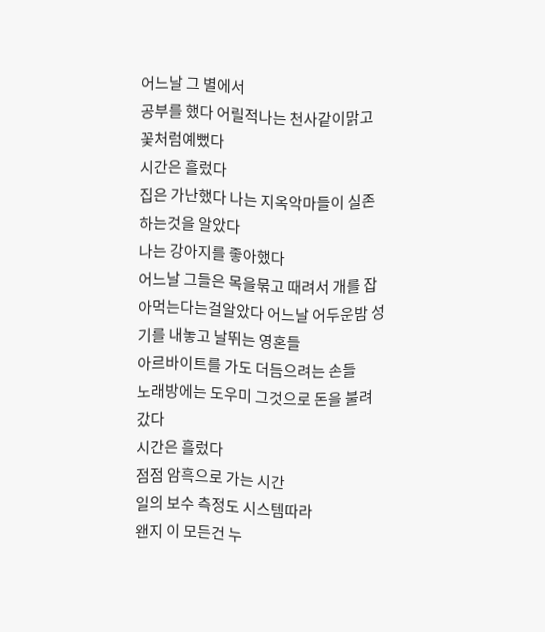어느날 그 별에서
공부를 했다 어릴적나는 천사같이맑고 꽃처럼예뻤다
시간은 흘렀다
집은 가난했다 나는 지옥악마들이 실존하는것을 알았다
나는 강아지를 좋아했다
어느날 그들은 목을묶고 때려서 개를 잡아먹는다는걸알았다 어느날 어두운밤 성기를 내놓고 날뛰는 영혼들
아르바이트를 가도 더듬으려는 손들
노래방에는 도우미 그것으로 돈을 불려갔다
시간은 흘렀다
점점 암흑으로 가는 시간
일의 보수 측정도 시스템따라
왠지 이 모든건 누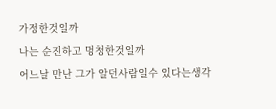가정한것일까
나는 순진하고 멍청한것일까
어느날 만난 그가 알던사람일수 있다는생각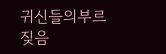귀신들의부르짖음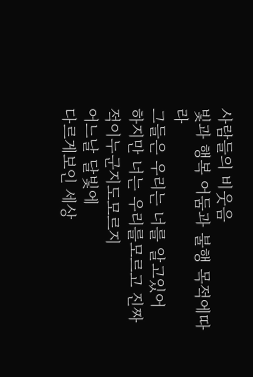사람들의 비웃음
빛과 행복 어둠과 불행 목적에따라
그들은 우리는 너를 알고있어
하지만 너는 우리를모르고 진짜 적이누군지도모르지
어느날 달빛에
다르게보인 세상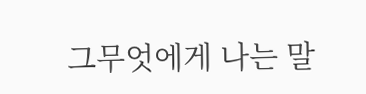그무엇에게 나는 말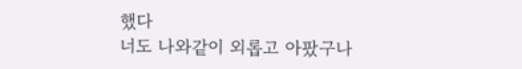했다
너도 나와같이 외롭고 아팠구나